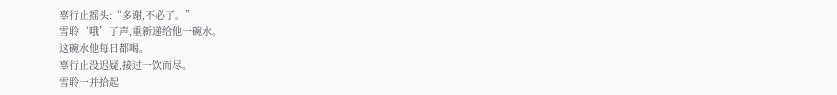辜行止摇头:“多谢,不必了。”
雪聆‘哦’了声,重新递给他一碗水。
这碗水他每日都喝。
辜行止没迟疑,接过一饮而尽。
雪聆一并拾起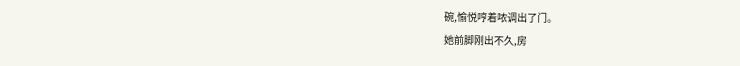碗,愉悦哼着哝调出了门。
她前脚刚出不久,房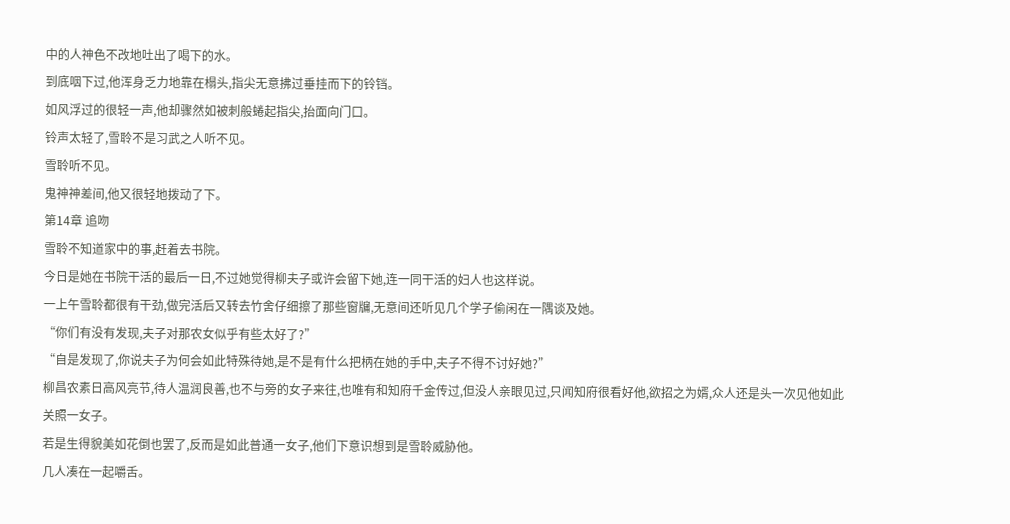中的人神色不改地吐出了喝下的水。
到底咽下过,他浑身乏力地靠在榻头,指尖无意拂过垂挂而下的铃铛。
如风浮过的很轻一声,他却骤然如被刺般蜷起指尖,抬面向门口。
铃声太轻了,雪聆不是习武之人听不见。
雪聆听不见。
鬼神神差间,他又很轻地拨动了下。
第14章 追吻
雪聆不知道家中的事,赶着去书院。
今日是她在书院干活的最后一日,不过她觉得柳夫子或许会留下她,连一同干活的妇人也这样说。
一上午雪聆都很有干劲,做完活后又转去竹舍仔细擦了那些窗牖,无意间还听见几个学子偷闲在一隅谈及她。
“你们有没有发现,夫子对那农女似乎有些太好了?”
“自是发现了,你说夫子为何会如此特殊待她,是不是有什么把柄在她的手中,夫子不得不讨好她?”
柳昌农素日高风亮节,待人温润良善,也不与旁的女子来往,也唯有和知府千金传过,但没人亲眼见过,只闻知府很看好他,欲招之为婿,众人还是头一次见他如此关照一女子。
若是生得貌美如花倒也罢了,反而是如此普通一女子,他们下意识想到是雪聆威胁他。
几人凑在一起嚼舌。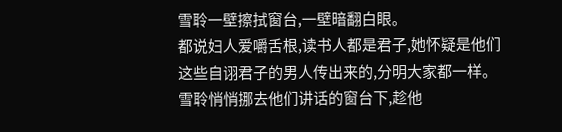雪聆一壁擦拭窗台,一壁暗翻白眼。
都说妇人爱嚼舌根,读书人都是君子,她怀疑是他们这些自诩君子的男人传出来的,分明大家都一样。
雪聆悄悄挪去他们讲话的窗台下,趁他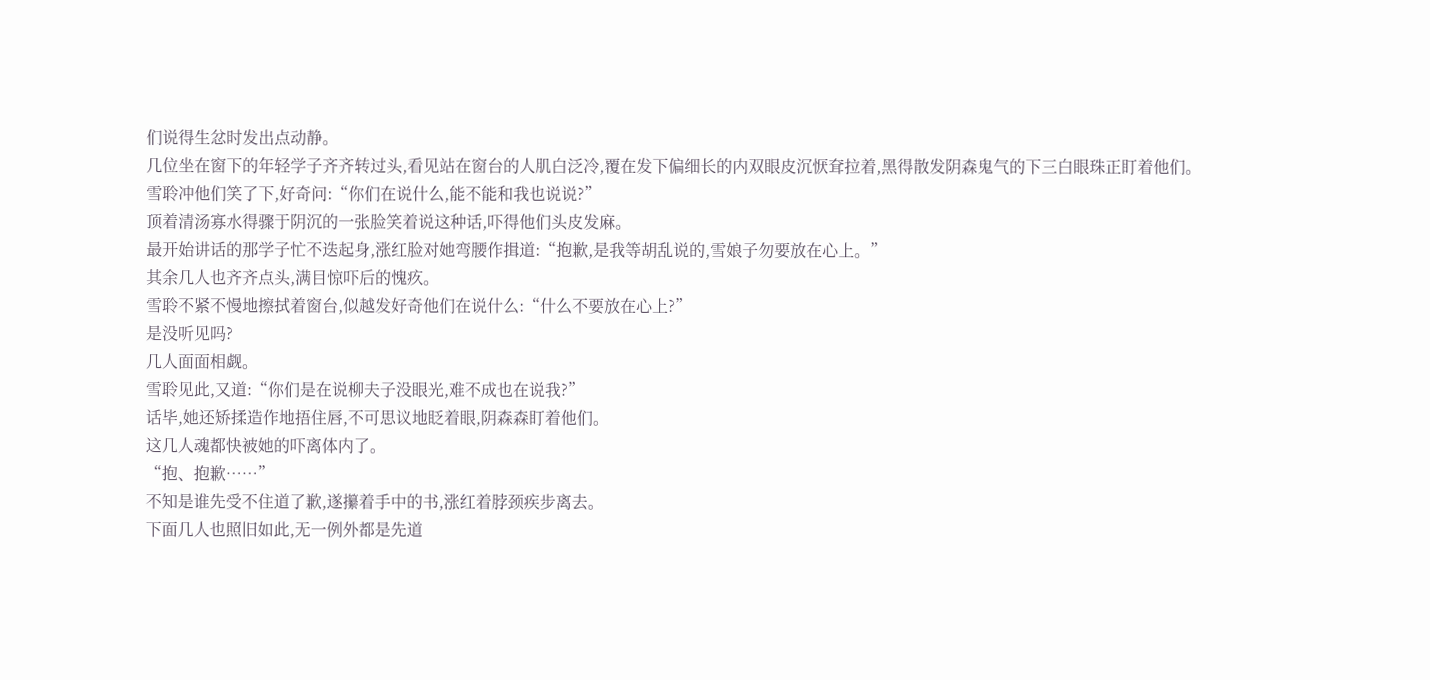们说得生忿时发出点动静。
几位坐在窗下的年轻学子齐齐转过头,看见站在窗台的人肌白泛冷,覆在发下偏细长的内双眼皮沉恹耷拉着,黑得散发阴森鬼气的下三白眼珠正盯着他们。
雪聆冲他们笑了下,好奇问:“你们在说什么,能不能和我也说说?”
顶着清汤寡水得骤于阴沉的一张脸笑着说这种话,吓得他们头皮发麻。
最开始讲话的那学子忙不迭起身,涨红脸对她弯腰作揖道:“抱歉,是我等胡乱说的,雪娘子勿要放在心上。”
其余几人也齐齐点头,满目惊吓后的愧疚。
雪聆不紧不慢地擦拭着窗台,似越发好奇他们在说什么:“什么不要放在心上?”
是没听见吗?
几人面面相觑。
雪聆见此,又道:“你们是在说柳夫子没眼光,难不成也在说我?”
话毕,她还矫揉造作地捂住唇,不可思议地眨着眼,阴森森盯着他们。
这几人魂都快被她的吓离体内了。
“抱、抱歉……”
不知是谁先受不住道了歉,遂攥着手中的书,涨红着脖颈疾步离去。
下面几人也照旧如此,无一例外都是先道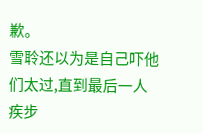歉。
雪聆还以为是自己吓他们太过,直到最后一人疾步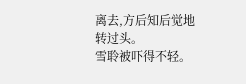离去,方后知后觉地转过头。
雪聆被吓得不轻。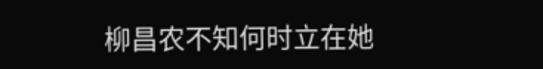柳昌农不知何时立在她